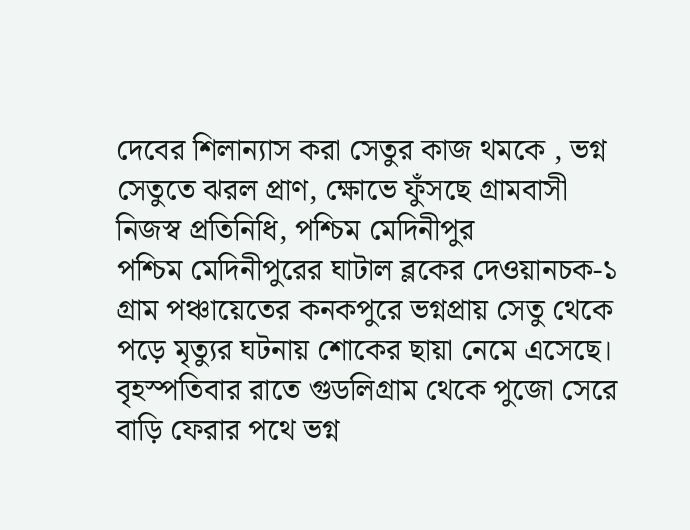দেবের শিলান্যাস করা সেতুর কাজ থমকে , ভগ্ন সেতুতে ঝরল প্রাণ, ক্ষোভে ফুঁসছে গ্রামবাসী
নিজস্ব প্রতিনিধি, পশ্চিম মেদিনীপুর
পশ্চিম মেদিনীপুরের ঘাটাল ব্লকের দেওয়ানচক-১ গ্রাম পঞ্চায়েতের কনকপুরে ভগ্নপ্রায় সেতু থেকে পড়ে মৃত্যুর ঘটনায় শোকের ছায়া নেমে এসেছে। বৃহস্পতিবার রাতে গুডলিগ্রাম থেকে পুজো সেরে বাড়ি ফেরার পথে ভগ্ন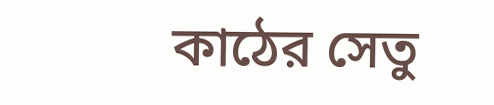কাঠের সেতু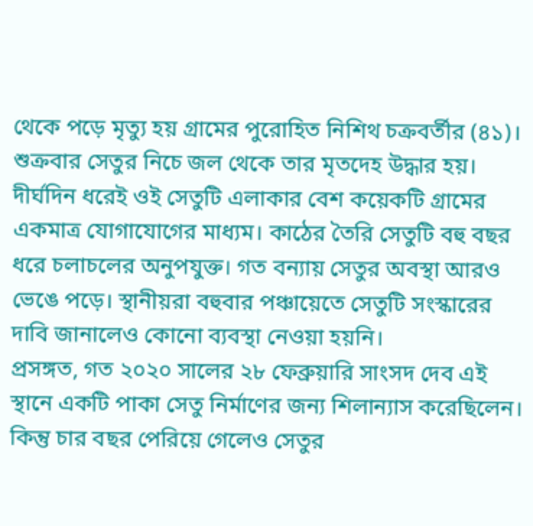থেকে পড়ে মৃত্যু হয় গ্রামের পুরোহিত নিশিথ চক্রবর্তীর (৪১)। শুক্রবার সেতুর নিচে জল থেকে তার মৃতদেহ উদ্ধার হয়।
দীর্ঘদিন ধরেই ওই সেতুটি এলাকার বেশ কয়েকটি গ্রামের একমাত্র যোগাযোগের মাধ্যম। কাঠের তৈরি সেতুটি বহু বছর ধরে চলাচলের অনুপযুক্ত। গত বন্যায় সেতুর অবস্থা আরও ভেঙে পড়ে। স্থানীয়রা বহুবার পঞ্চায়েতে সেতুটি সংস্কারের দাবি জানালেও কোনো ব্যবস্থা নেওয়া হয়নি।
প্রসঙ্গত, গত ২০২০ সালের ২৮ ফেব্রুয়ারি সাংসদ দেব এই স্থানে একটি পাকা সেতু নির্মাণের জন্য শিলান্যাস করেছিলেন। কিন্তু চার বছর পেরিয়ে গেলেও সেতুর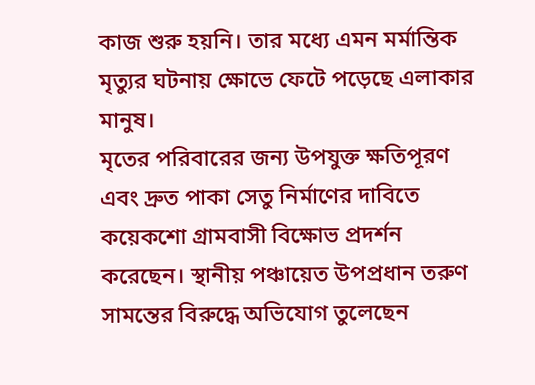কাজ শুরু হয়নি। তার মধ্যে এমন মর্মান্তিক মৃত্যুর ঘটনায় ক্ষোভে ফেটে পড়েছে এলাকার মানুষ।
মৃতের পরিবারের জন্য উপযুক্ত ক্ষতিপূরণ এবং দ্রুত পাকা সেতু নির্মাণের দাবিতে কয়েকশো গ্রামবাসী বিক্ষোভ প্রদর্শন করেছেন। স্থানীয় পঞ্চায়েত উপপ্রধান তরুণ সামন্তের বিরুদ্ধে অভিযোগ তুলেছেন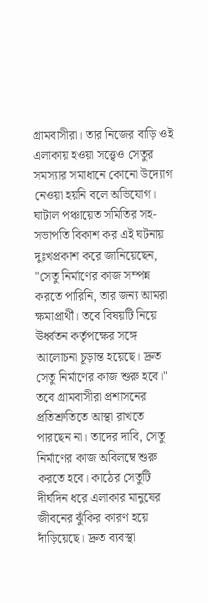গ্রামবাসীরা। তার নিজের বাড়ি ওই এলাকায় হওয়া সত্ত্বেও সেতুর সমস্যার সমাধানে কোনো উদ্যোগ নেওয়া হয়নি বলে অভিযোগ।
ঘাটাল পঞ্চায়েত সমিতির সহ-সভাপতি বিকাশ কর এই ঘটনায় দুঃখপ্রকাশ করে জানিয়েছেন, "সেতু নির্মাণের কাজ সম্পন্ন করতে পারিনি, তার জন্য আমরা ক্ষমাপ্রার্থী। তবে বিষয়টি নিয়ে ঊর্ধ্বতন কর্তৃপক্ষের সঙ্গে আলোচনা চূড়ান্ত হয়েছে। দ্রুত সেতু নির্মাণের কাজ শুরু হবে।"
তবে গ্রামবাসীরা প্রশাসনের প্রতিশ্রুতিতে আস্থা রাখতে পারছেন না। তাদের দাবি, সেতু নির্মাণের কাজ অবিলম্বে শুরু করতে হবে। কাঠের সেতুটি দীর্ঘদিন ধরে এলাকার মানুষের জীবনের ঝুঁকির কারণ হয়ে দাঁড়িয়েছে। দ্রুত ব্যবস্থা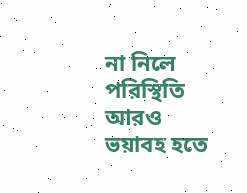না নিলে পরিস্থিতি আরও ভয়াবহ হতে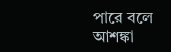পারে বলে আশঙ্কা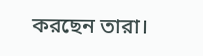করছেন তারা।